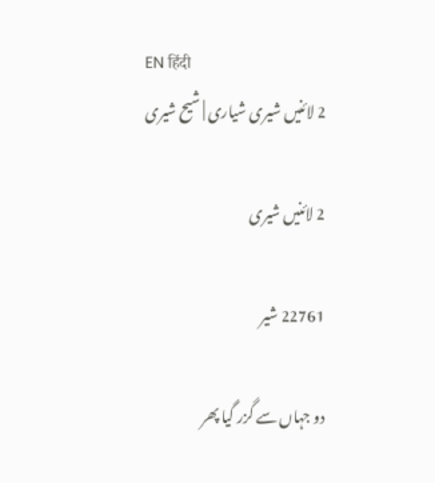EN हिंदी
2 لائنیں شیری شیاری | شیح شیری

2 لائنیں شیری

22761 شیر

دو جہاں سے گزر گیا پھر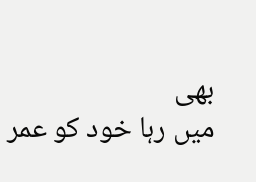بھی
میں رہا خود کو عمر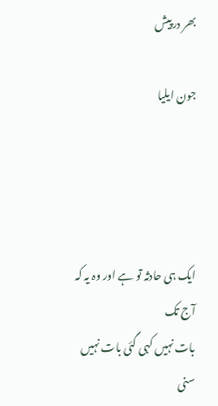بھر درپیش

جون ایلیا




ایک ہی حادثہ تو ہے اور وہ یہ کہ آج تک
بات نہیں کہی گئی بات نہیں سنی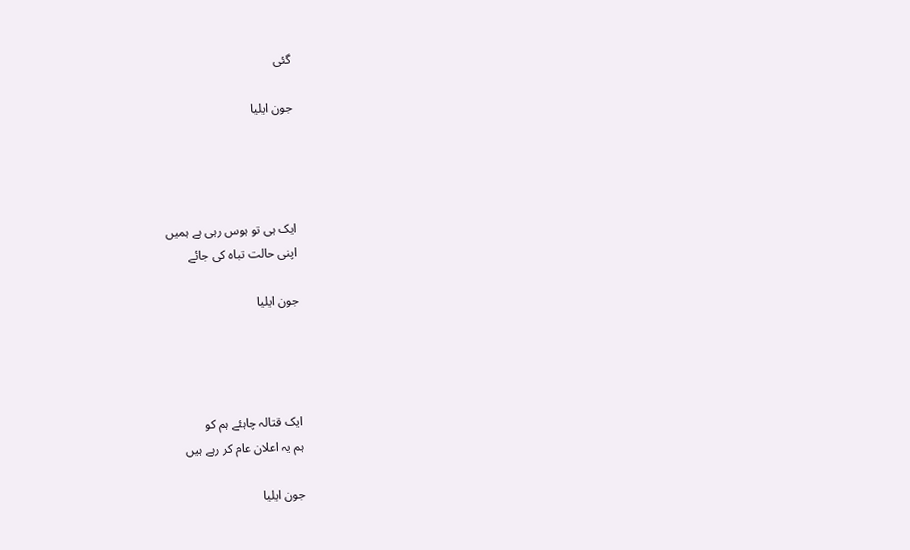گئی

جون ایلیا




ایک ہی تو ہوس رہی ہے ہمیں
اپنی حالت تباہ کی جائے

جون ایلیا




ایک قتالہ چاہئے ہم کو
ہم یہ اعلان عام کر رہے ہیں

جون ایلیا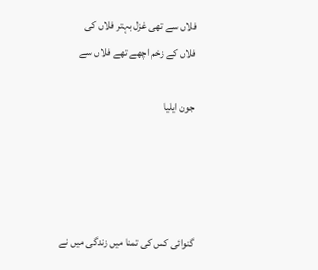فلاں سے تھی غزل بہتر فلاں کی
فلاں کے زخم اچھے تھے فلاں سے

جون ایلیا




گنوائی کس کی تمنا میں زندگی میں نے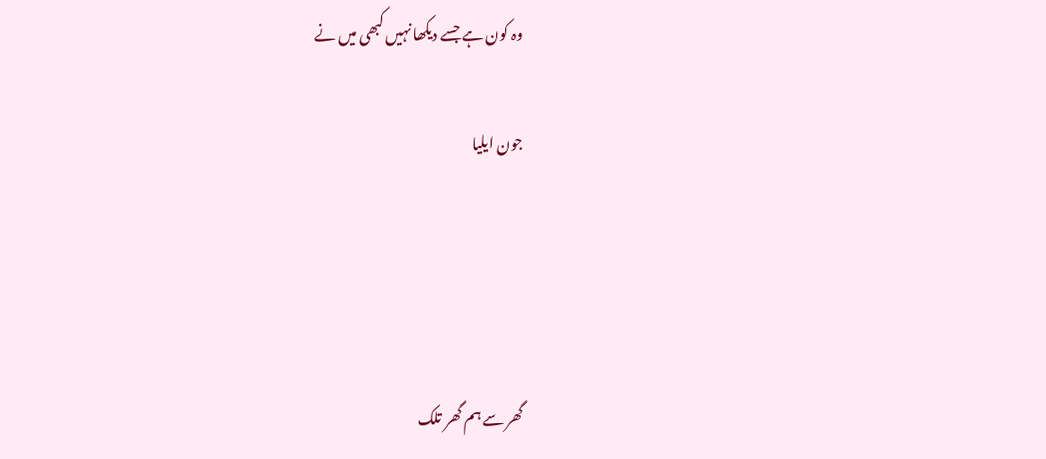وہ کون ہے جسے دیکھا نہیں کبھی میں نے

جون ایلیا




گھر سے ہم گھر تلک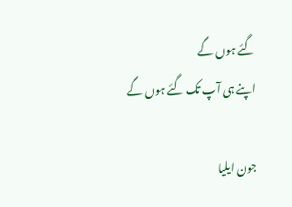گئے ہوں گے
اپنے ہی آپ تک گئے ہوں گے

جون ایلیا